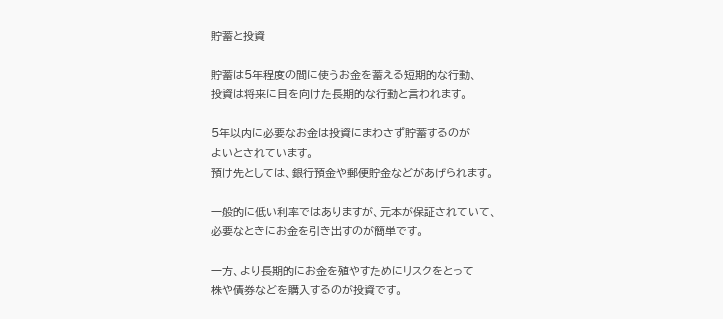貯蓄と投資

貯蓄は5年程度の間に使うお金を蓄える短期的な行動、
投資は将来に目を向けた長期的な行動と言われます。

5年以内に必要なお金は投資にまわさず貯蓄するのが
よいとされています。
預け先としては、銀行預金や郵便貯金などがあげられます。

一般的に低い利率ではありますが、元本が保証されていて、
必要なときにお金を引き出すのが簡単です。

一方、より長期的にお金を殖やすためにリスクをとって
株や債券などを購入するのが投資です。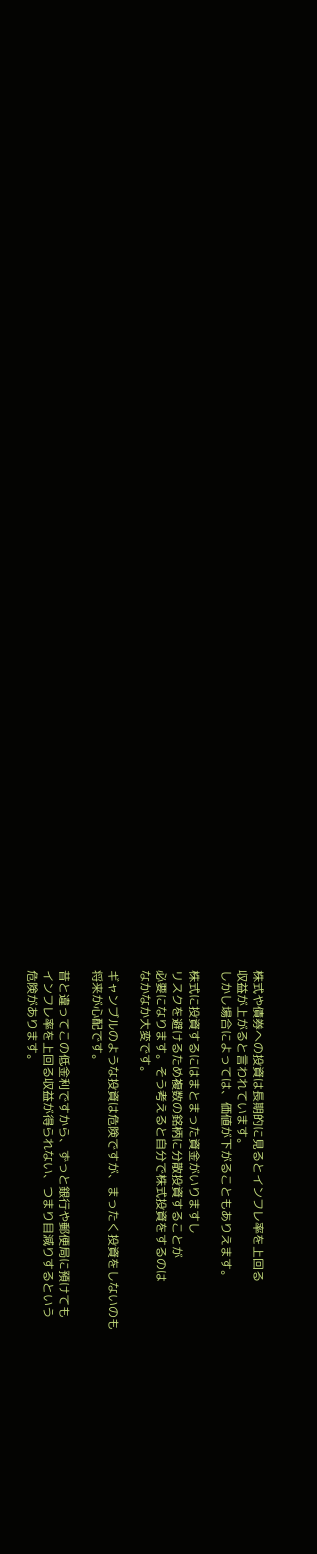株式や債券への投資は長期的に見るとインフレ率を上回る
収益が上がると言われています。
しかし場合によっては、価値が下がることもありえます。

株式に投資するにはまとまった資金がいりますし
リスクを避けるため複数の銘柄に分散投資することが
必要になります。そう考えると自分で株式投資をするのは
なかなか大変です。

ギャンブルのような投資は危険ですが、まったく投資をしないのも
将来が心配です。

昔と違ってこの低金利ですから、ずっと銀行や郵便局に預けても
インフレ率を上回る収益が得られない、つまり目減りするという
危険があります。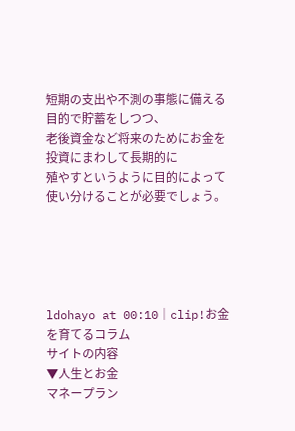短期の支出や不測の事態に備える目的で貯蓄をしつつ、
老後資金など将来のためにお金を投資にまわして長期的に
殖やすというように目的によって使い分けることが必要でしょう。





ldohayo at 00:10│clip!お金を育てるコラム
サイトの内容
▼人生とお金
マネープラン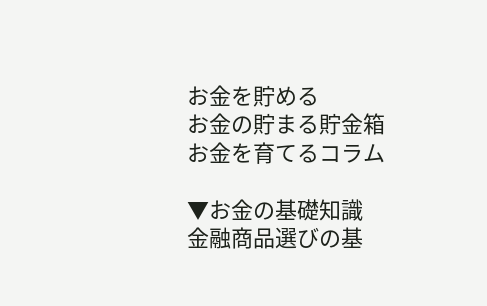お金を貯める
お金の貯まる貯金箱
お金を育てるコラム

▼お金の基礎知識
金融商品選びの基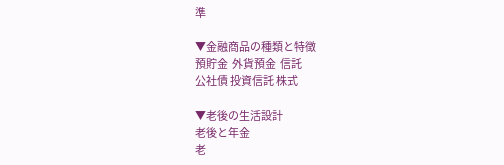準

▼金融商品の種類と特徴
預貯金  外貨預金  信託
公社債 投資信託 株式

▼老後の生活設計
老後と年金
老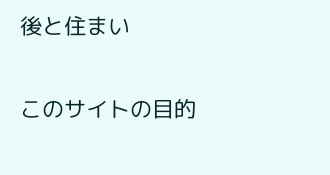後と住まい

このサイトの目的